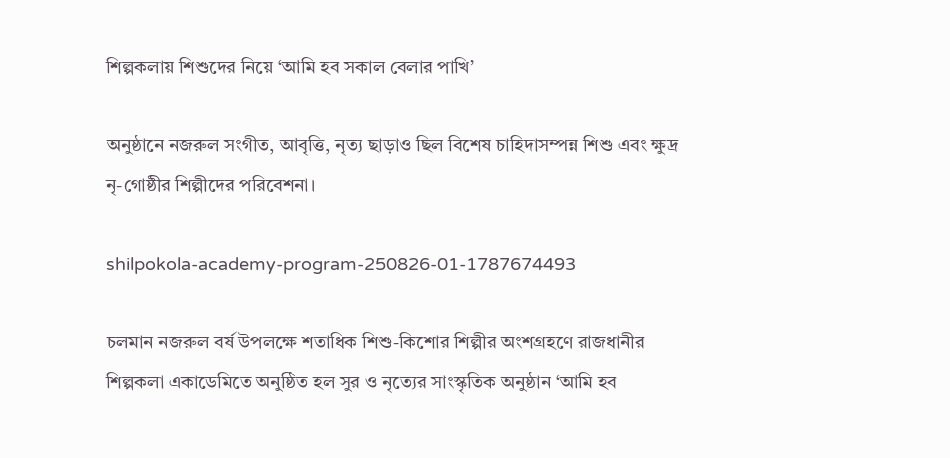শিল্পকলায় শিশুদের নিয়ে ‘আমি হব সকাল বেলার পাখি’

অনুষ্ঠানে নজরুল সংগীত, আবৃত্তি, নৃত্য ছাড়াও ছিল বিশেষ চাহিদাসম্পন্ন শিশু এবং ক্ষুদ্র নৃ-গোষ্ঠীর শিল্পীদের পরিবেশনা।

shilpokola-academy-program-250826-01-1787674493

চলমান নজরুল বর্ষ উপলক্ষে শতাধিক শিশু-কিশোর শিল্পীর অংশগ্রহণে রাজধানীর শিল্পকলা একাডেমিতে অনুষ্ঠিত হল সুর ও নৃত্যের সাংস্কৃতিক অনুষ্ঠান ‘আমি হব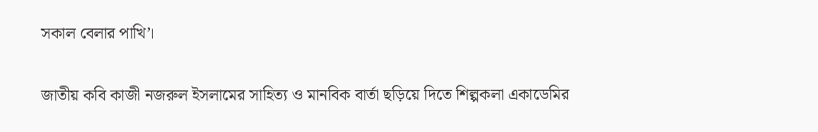সকাল বেলার পাখি’।

জাতীয় কবি কাজী নজরুল ইসলামের সাহিত্য ও মানবিক বার্তা ছড়িয়ে দিতে শিল্পকলা একাডেমির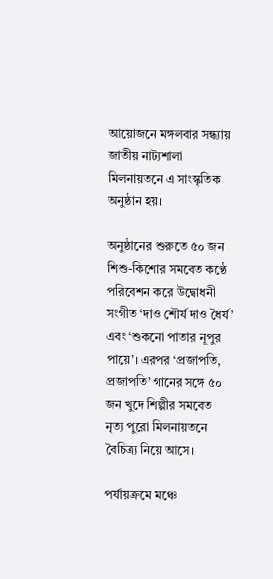আয়োজনে মঙ্গলবার সন্ধ্যায় জাতীয় নাট্যশালা মিলনায়তনে এ সাংস্কৃতিক অনুষ্ঠান হয়।

অনুষ্ঠানের শুরুতে ৫০ জন শিশু-কিশোর সমবেত কণ্ঠে পরিবেশন করে উদ্বোধনী সংগীত ‘দাও শৌর্য দাও ধৈর্য’ এবং ‘শুকনো পাতার নূপুর পায়ে’। এরপর ‘প্রজাপতি, প্রজাপতি’ গানের সঙ্গে ৫০ জন খুদে শিল্পীর সমবেত নৃত্য পুরো মিলনায়তনে বৈচিত্র্য নিয়ে আসে।

পর্যায়ক্রমে মঞ্চে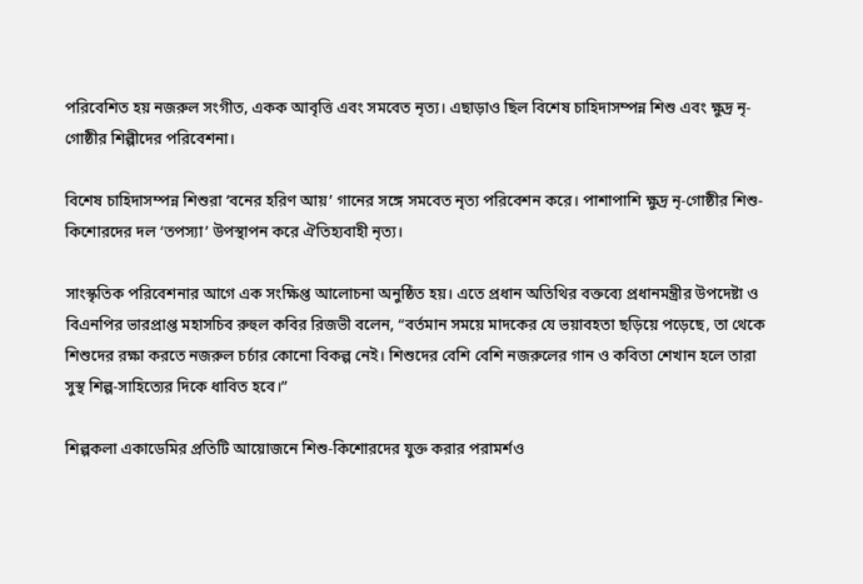পরিবেশিত হয় নজরুল সংগীত, একক আবৃত্তি এবং সমবেত নৃত্য। এছাড়াও ছিল বিশেষ চাহিদাসম্পন্ন শিশু এবং ক্ষুদ্র নৃ-গোষ্ঠীর শিল্পীদের পরিবেশনা।

বিশেষ চাহিদাসম্পন্ন শিশুরা ‘বনের হরিণ আয়’ গানের সঙ্গে সমবেত নৃত্য পরিবেশন করে। পাশাপাশি ক্ষুদ্র নৃ-গোষ্ঠীর শিশু-কিশোরদের দল ‘তপস্যা’ উপস্থাপন করে ঐতিহ্যবাহী নৃত্য।

সাংস্কৃতিক পরিবেশনার আগে এক সংক্ষিপ্ত আলোচনা অনুষ্ঠিত হয়। এতে প্রধান অতিথির বক্তব্যে প্রধানমন্ত্রীর উপদেষ্টা ও বিএনপির ভারপ্রাপ্ত মহাসচিব রুহুল কবির রিজভী বলেন, “বর্তমান সময়ে মাদকের যে ভয়াবহতা ছড়িয়ে পড়েছে, তা থেকে শিশুদের রক্ষা করতে নজরুল চর্চার কোনো বিকল্প নেই। শিশুদের বেশি বেশি নজরুলের গান ও কবিতা শেখান হলে তারা সুস্থ শিল্প-সাহিত্যের দিকে ধাবিত হবে।”

শিল্পকলা একাডেমির প্রতিটি আয়োজনে শিশু-কিশোরদের যুক্ত করার পরামর্শও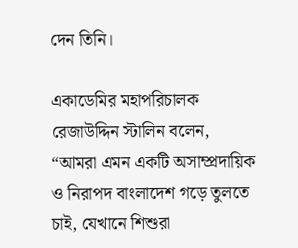দেন তিনি।

একাডেমির মহাপরিচালক রেজাউদ্দিন স্টালিন বলেন, “আমরা এমন একটি অসাম্প্রদায়িক ও নিরাপদ বাংলাদেশ গড়ে তুলতে চাই, যেখানে শিশুরা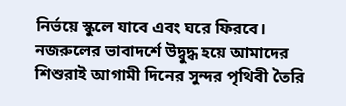নির্ভয়ে স্কুলে যাবে এবং ঘরে ফিরবে। নজরুলের ভাবাদর্শে উদ্বুদ্ধ হয়ে আমাদের শিশুরাই আগামী দিনের সুন্দর পৃথিবী তৈরি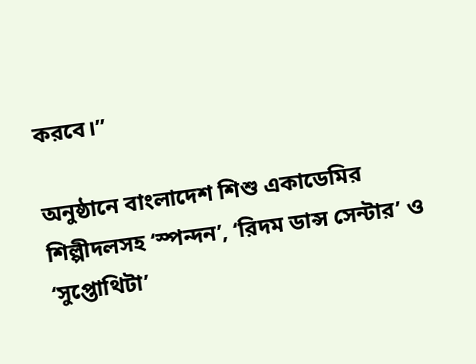করবে।”

অনুষ্ঠানে বাংলাদেশ শিশু একাডেমির শিল্পীদলসহ ‘স্পন্দন’, ‘রিদম ডান্স সেন্টার’ ও ‘সুপ্তোথিটা’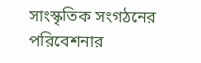সাংস্কৃতিক সংগঠনের পরিবেশনার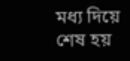মধ্য দিয়ে শেষ হয়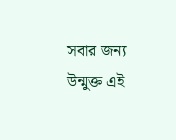সবার জন্য উন্মুক্ত এই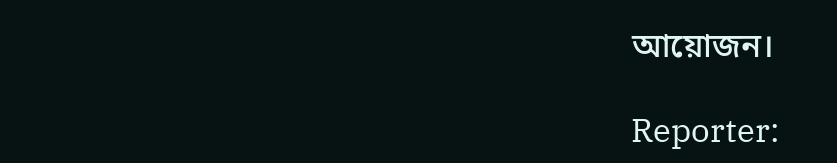আয়োজন।

Reporter: